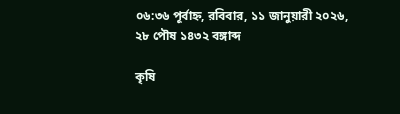০৬:৩৬ পূর্বাহ্ন, রবিবার, ১১ জানুয়ারী ২০২৬, ২৮ পৌষ ১৪৩২ বঙ্গাব্দ

কৃষি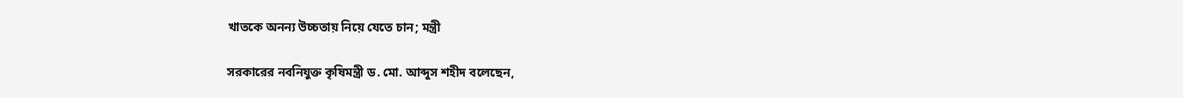খাতকে অনন্য উচ্চতায় নিয়ে যেতে চান; মন্ত্রী

সরকারের নবনিযুক্ত কৃষিমন্ত্রী ড. মো. আব্দুস শহীদ বলেছেন,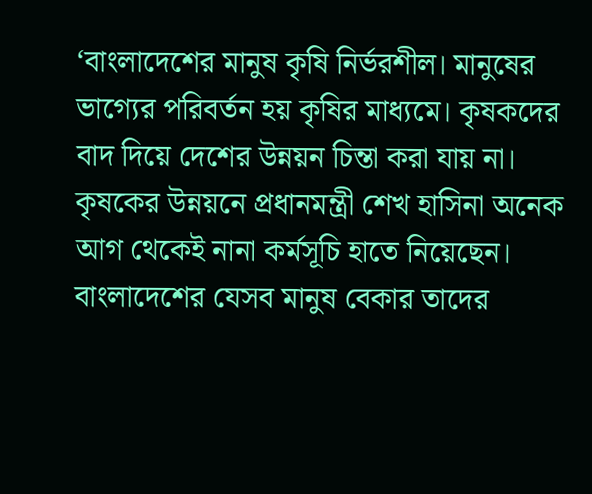‘বাংলাদেশের মানুষ কৃষি নির্ভরশীল। মানুষের ভাগ্যের পরিবর্তন হয় কৃষির মাধ্যমে। কৃষকদের বাদ দিয়ে দেশের উন্নয়ন চিন্তা করা যায় না। কৃষকের উন্নয়নে প্রধানমন্ত্রী শেখ হাসিনা অনেক আগ থেকেই নানা কর্মসূচি হাতে নিয়েছেন। বাংলাদেশের যেসব মানুষ বেকার তাদের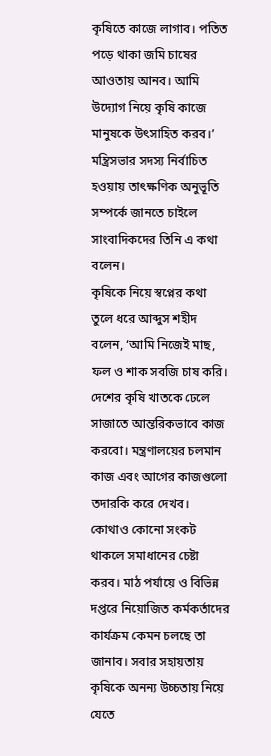কৃষিতে কাজে লাগাব। পতিত পড়ে থাকা জমি চাষের আওতায় আনব। আমি উদ্যোগ নিয়ে কৃষি কাজে মানুষকে উৎসাহিত করব।’ মন্ত্রিসভার সদস্য নির্বাচিত হওয়ায় তাৎক্ষণিক অনুভূতি সম্পর্কে জানতে চাইলে সাংবাদিকদের তিনি এ কথা বলেন।
কৃষিকে নিয়ে স্বপ্নের কথা তুলে ধরে আব্দুস শহীদ বলেন, ‘আমি নিজেই মাছ, ফল ও শাক সবজি চাষ করি। দেশের কৃষি খাতকে ঢেলে সাজাতে আন্তরিকভাবে কাজ করবো। মন্ত্রণালয়ের চলমান কাজ এবং আগের কাজগুলো তদারকি করে দেখব। কোথাও কোনো সংকট থাকলে সমাধানের চেষ্টা করব। মাঠ পর্যায়ে ও বিভিন্ন দপ্তরে নিয়োজিত কর্মকর্তাদের কার্যক্রম কেমন চলছে তা জানাব। সবার সহায়তায় কৃষিকে অনন্য উচ্চতায় নিয়ে যেতে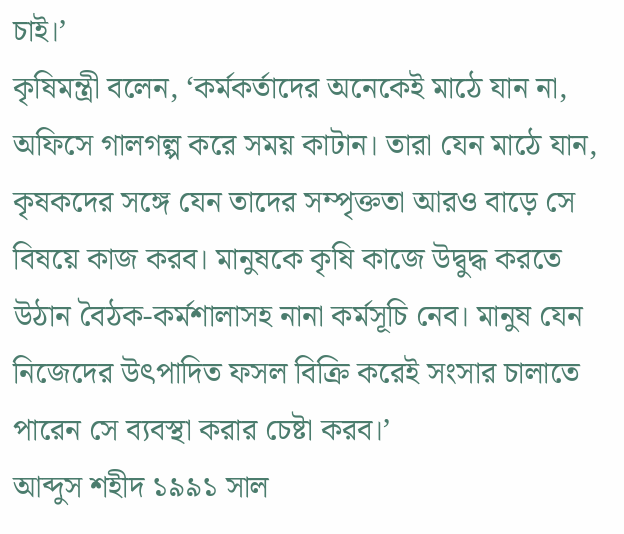চাই।’
কৃষিমন্ত্রী বলেন, ‘কর্মকর্তাদের অনেকেই মাঠে যান না, অফিসে গালগল্প করে সময় কাটান। তারা যেন মাঠে যান, কৃষকদের সঙ্গে যেন তাদের সম্পৃক্ততা আরও বাড়ে সে বিষয়ে কাজ করব। মানুষকে কৃষি কাজে উদ্বুদ্ধ করতে উঠান বৈঠক-কর্মশালাসহ নানা কর্মসূচি নেব। মানুষ যেন নিজেদের উৎপাদিত ফসল বিক্রি করেই সংসার চালাতে পারেন সে ব্যবস্থা করার চেষ্টা করব।’
আব্দুস শহীদ ১৯৯১ সাল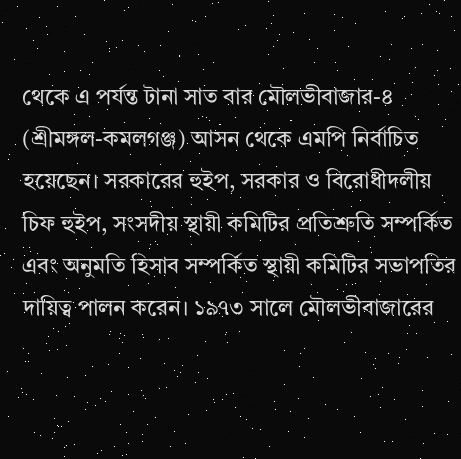থেকে এ পর্যন্ত টানা সাত বার মৌলভীবাজার-৪ (শ্রীমঙ্গল-কমলগঞ্জ) আসন থেকে এমপি নির্বাচিত হয়েছেন। সরকারের হুইপ, সরকার ও বিরোধীদলীয় চিফ হুইপ, সংসদীয় স্থায়ী কমিটির প্রতিশ্রুতি সম্পর্কিত এবং অনুমতি হিসাব সম্পর্কিত স্থায়ী কমিটির সভাপতির দায়িত্ব পালন করেন। ১৯৭৩ সালে মৌলভীবাজারের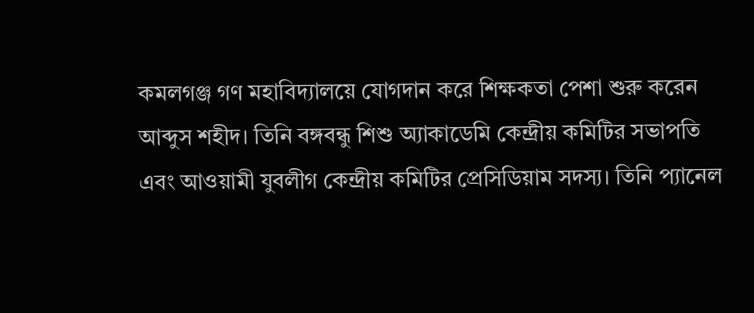কমলগঞ্জ গণ মহাবিদ্যালয়ে যোগদান করে শিক্ষকতা পেশা শুরু করেন আব্দুস শহীদ। তিনি বঙ্গবন্ধু শিশু অ্যাকাডেমি কেন্দ্রীয় কমিটির সভাপতি এবং আওয়ামী যুবলীগ কেন্দ্রীয় কমিটির প্রেসিডিয়াম সদস্য। তিনি প্যানেল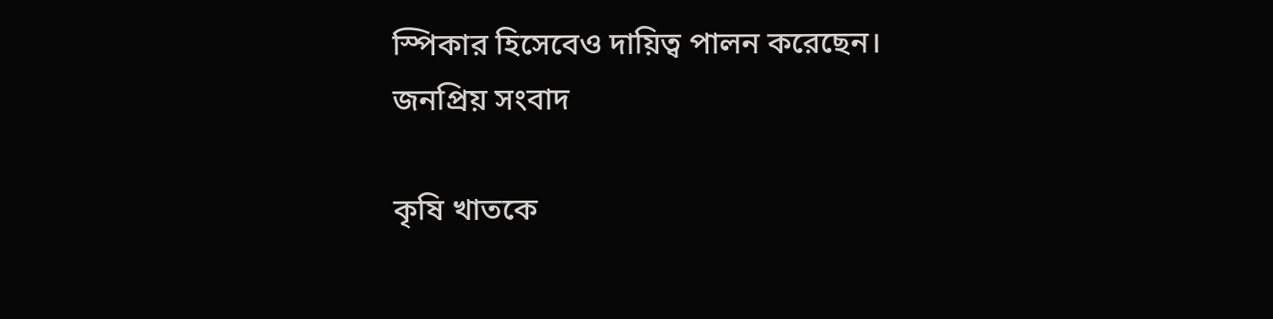স্পিকার হিসেবেও দায়িত্ব পালন করেছেন।
জনপ্রিয় সংবাদ

কৃষি খাতকে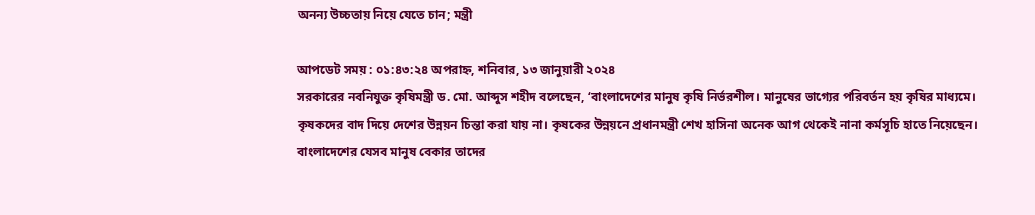অনন্য উচ্চতায় নিয়ে যেতে চান; মন্ত্রী

আপডেট সময় : ০১:৪৩:২৪ অপরাহ্ন, শনিবার, ১৩ জানুয়ারী ২০২৪
সরকারের নবনিযুক্ত কৃষিমন্ত্রী ড. মো. আব্দুস শহীদ বলেছেন, ‘বাংলাদেশের মানুষ কৃষি নির্ভরশীল। মানুষের ভাগ্যের পরিবর্তন হয় কৃষির মাধ্যমে। কৃষকদের বাদ দিয়ে দেশের উন্নয়ন চিন্তা করা যায় না। কৃষকের উন্নয়নে প্রধানমন্ত্রী শেখ হাসিনা অনেক আগ থেকেই নানা কর্মসূচি হাতে নিয়েছেন। বাংলাদেশের যেসব মানুষ বেকার তাদের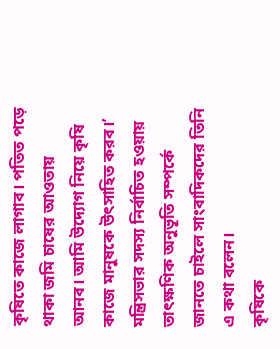কৃষিতে কাজে লাগাব। পতিত পড়ে থাকা জমি চাষের আওতায় আনব। আমি উদ্যোগ নিয়ে কৃষি কাজে মানুষকে উৎসাহিত করব।’ মন্ত্রিসভার সদস্য নির্বাচিত হওয়ায় তাৎক্ষণিক অনুভূতি সম্পর্কে জানতে চাইলে সাংবাদিকদের তিনি এ কথা বলেন।
কৃষিকে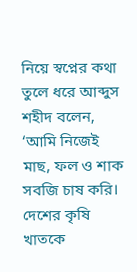নিয়ে স্বপ্নের কথা তুলে ধরে আব্দুস শহীদ বলেন, ‘আমি নিজেই মাছ, ফল ও শাক সবজি চাষ করি। দেশের কৃষি খাতকে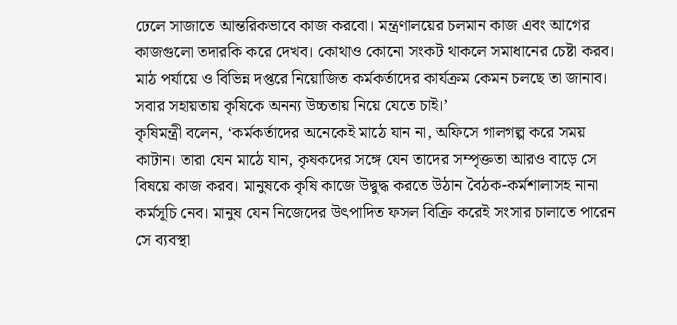ঢেলে সাজাতে আন্তরিকভাবে কাজ করবো। মন্ত্রণালয়ের চলমান কাজ এবং আগের কাজগুলো তদারকি করে দেখব। কোথাও কোনো সংকট থাকলে সমাধানের চেষ্টা করব। মাঠ পর্যায়ে ও বিভিন্ন দপ্তরে নিয়োজিত কর্মকর্তাদের কার্যক্রম কেমন চলছে তা জানাব। সবার সহায়তায় কৃষিকে অনন্য উচ্চতায় নিয়ে যেতে চাই।’
কৃষিমন্ত্রী বলেন, ‘কর্মকর্তাদের অনেকেই মাঠে যান না, অফিসে গালগল্প করে সময় কাটান। তারা যেন মাঠে যান, কৃষকদের সঙ্গে যেন তাদের সম্পৃক্ততা আরও বাড়ে সে বিষয়ে কাজ করব। মানুষকে কৃষি কাজে উদ্বুদ্ধ করতে উঠান বৈঠক-কর্মশালাসহ নানা কর্মসূচি নেব। মানুষ যেন নিজেদের উৎপাদিত ফসল বিক্রি করেই সংসার চালাতে পারেন সে ব্যবস্থা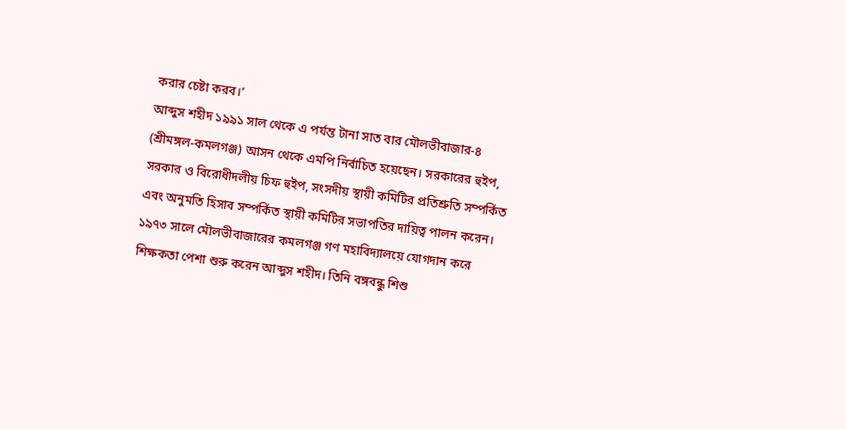করার চেষ্টা করব।’
আব্দুস শহীদ ১৯৯১ সাল থেকে এ পর্যন্ত টানা সাত বার মৌলভীবাজার-৪ (শ্রীমঙ্গল-কমলগঞ্জ) আসন থেকে এমপি নির্বাচিত হয়েছেন। সরকারের হুইপ, সরকার ও বিরোধীদলীয় চিফ হুইপ, সংসদীয় স্থায়ী কমিটির প্রতিশ্রুতি সম্পর্কিত এবং অনুমতি হিসাব সম্পর্কিত স্থায়ী কমিটির সভাপতির দায়িত্ব পালন করেন। ১৯৭৩ সালে মৌলভীবাজারের কমলগঞ্জ গণ মহাবিদ্যালয়ে যোগদান করে শিক্ষকতা পেশা শুরু করেন আব্দুস শহীদ। তিনি বঙ্গবন্ধু শিশু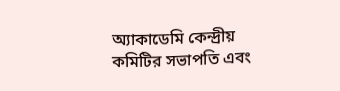অ্যাকাডেমি কেন্দ্রীয় কমিটির সভাপতি এবং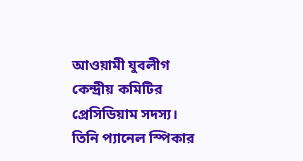আওয়ামী যুবলীগ কেন্দ্রীয় কমিটির প্রেসিডিয়াম সদস্য। তিনি প্যানেল স্পিকার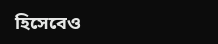হিসেবেও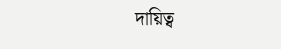দায়িত্ব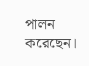পালন করেছেন।